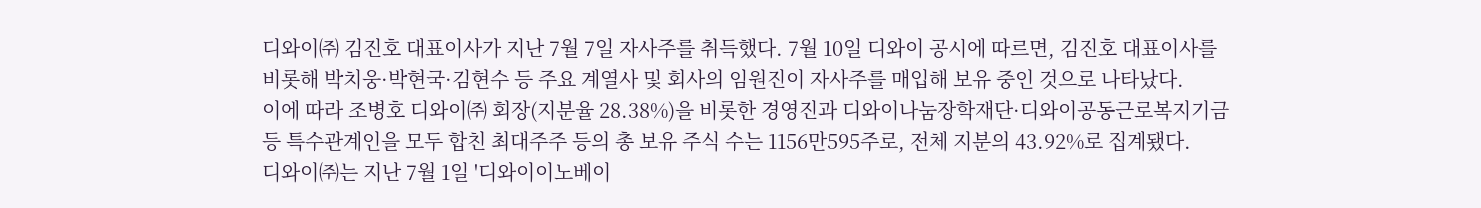디와이㈜ 김진호 대표이사가 지난 7월 7일 자사주를 취득했다. 7월 10일 디와이 공시에 따르면, 김진호 대표이사를 비롯해 박치웅·박현국·김현수 등 주요 계열사 및 회사의 임원진이 자사주를 매입해 보유 중인 것으로 나타났다.
이에 따라 조병호 디와이㈜ 회장(지분율 28.38%)을 비롯한 경영진과 디와이나눔장학재단·디와이공동근로복지기금 등 특수관계인을 모두 합친 최대주주 등의 총 보유 주식 수는 1156만595주로, 전체 지분의 43.92%로 집계됐다.
디와이㈜는 지난 7월 1일 '디와이이노베이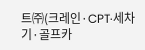트㈜(크레인·CPT·세차기·골프카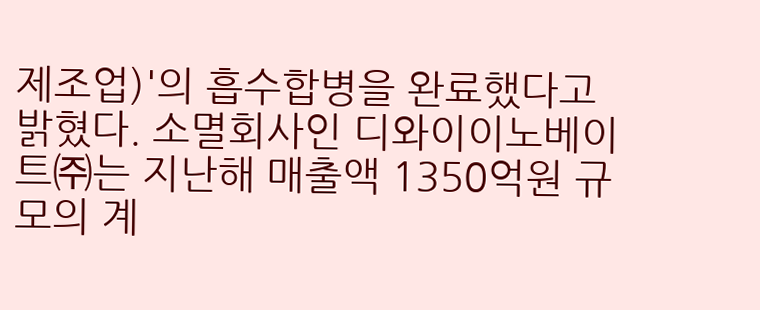제조업)'의 흡수합병을 완료했다고 밝혔다. 소멸회사인 디와이이노베이트㈜는 지난해 매출액 1350억원 규모의 계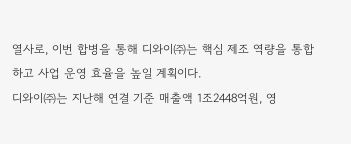열사로, 이번 합병을 통해 디와이㈜는 핵심 제조 역량을 통합하고 사업 운영 효율을 높일 계획이다.
디와이㈜는 지난해 연결 기준 매출액 1조2448억원, 영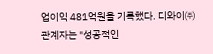업이익 481억원을 기록했다. 디와이㈜ 관계자는 "성공적인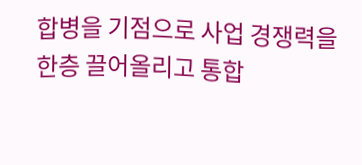합병을 기점으로 사업 경쟁력을 한층 끌어올리고 통합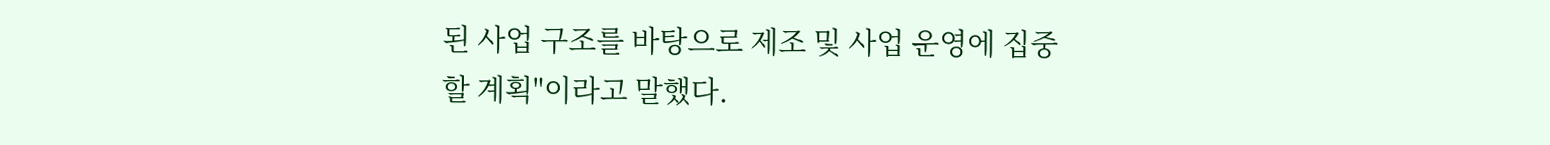된 사업 구조를 바탕으로 제조 및 사업 운영에 집중할 계획"이라고 말했다.